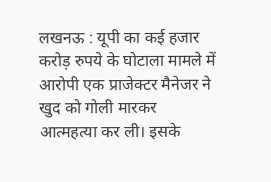लखनऊ : यूपी का कई हजार करोड़ रुपये के घोटाला मामले में आरोपी एक प्राजेक्टर मैनेजर ने खुद को गोली मारकर आत्महत्या कर ली। इसके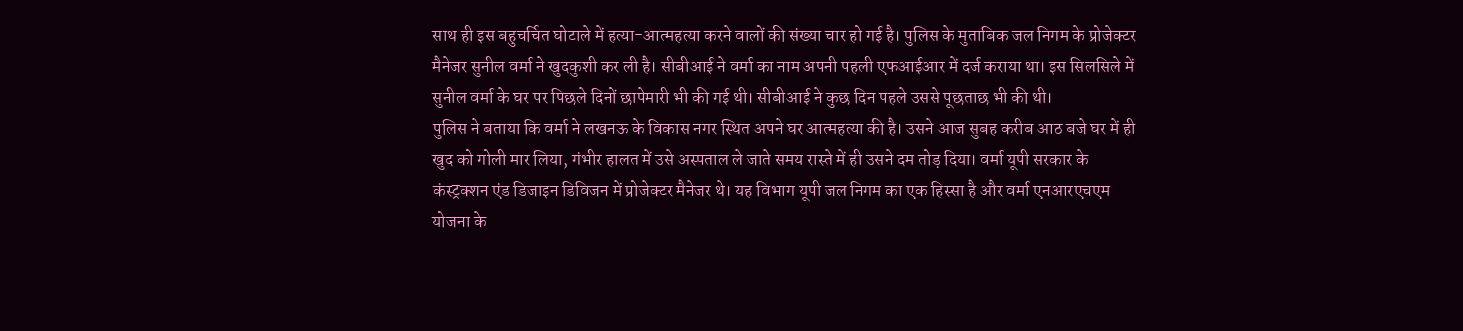साथ ही इस बहुचर्चित घोटाले में हत्या-आत्महत्या करने वालों की संख्या चार हो गई है। पुलिस के मुताबिक जल निगम के प्रोजेक्टर मैनेजर सुनील वर्मा ने खुदकुशी कर ली है। सीबीआई ने वर्मा का नाम अपनी पहली एफआईआर में दर्ज कराया था। इस सिलसिले में सुनील वर्मा के घर पर पिछले दिनों छापेमारी भी की गई थी। सीबीआई ने कुछ दिन पहले उससे पूछताछ भी की थी।
पुलिस ने बताया कि वर्मा ने लखनऊ के विकास नगर स्थित अपने घर आत्महत्या की है। उसने आज सुबह करीब आठ बजे घर में ही खुद को गोली मार लिया, गंभीर हालत में उसे अस्पताल ले जाते समय रास्ते में ही उसने दम तोड़ दिया। वर्मा यूपी सरकार के कंस्ट्रक्शन एंड डिजाइन डिविजन में प्रोजेक्टर मैनेजर थे। यह विभाग यूपी जल निगम का एक हिस्सा है और वर्मा एनआरएचएम योजना के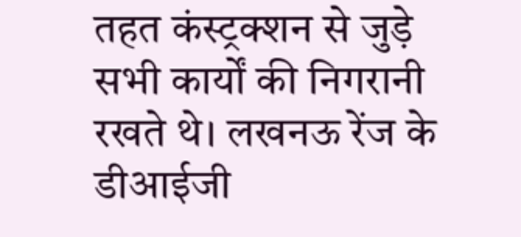तहत कंस्ट्रक्शन से जुड़े सभी कार्यों की निगरानी रखते थे। लखनऊ रेंज के डीआईजी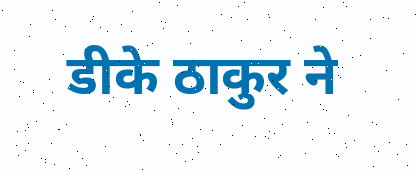डीके ठाकुर ने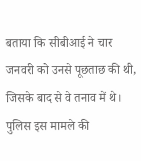बताया कि सीबीआई ने चार जनवरी को उनसे पूछताछ की थी, जिसके बाद से वे तनाव में थे। पुलिस इस मामले की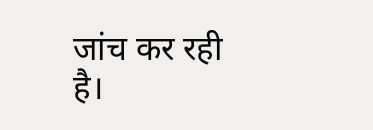जांच कर रही है।